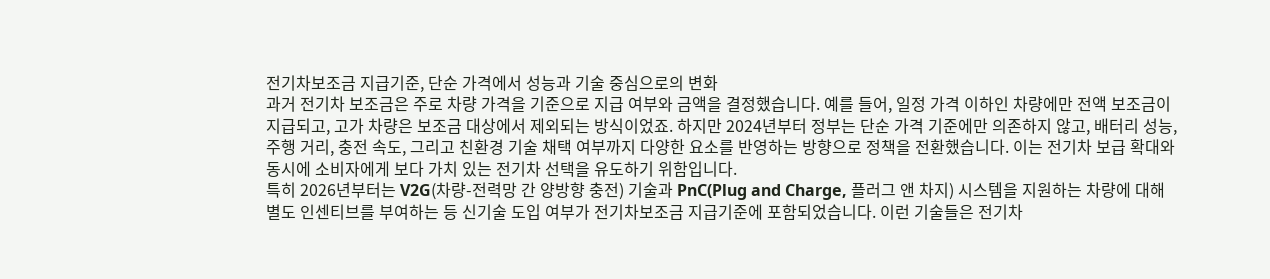전기차보조금 지급기준, 단순 가격에서 성능과 기술 중심으로의 변화
과거 전기차 보조금은 주로 차량 가격을 기준으로 지급 여부와 금액을 결정했습니다. 예를 들어, 일정 가격 이하인 차량에만 전액 보조금이 지급되고, 고가 차량은 보조금 대상에서 제외되는 방식이었죠. 하지만 2024년부터 정부는 단순 가격 기준에만 의존하지 않고, 배터리 성능, 주행 거리, 충전 속도, 그리고 친환경 기술 채택 여부까지 다양한 요소를 반영하는 방향으로 정책을 전환했습니다. 이는 전기차 보급 확대와 동시에 소비자에게 보다 가치 있는 전기차 선택을 유도하기 위함입니다.
특히 2026년부터는 V2G(차량-전력망 간 양방향 충전) 기술과 PnC(Plug and Charge, 플러그 앤 차지) 시스템을 지원하는 차량에 대해 별도 인센티브를 부여하는 등 신기술 도입 여부가 전기차보조금 지급기준에 포함되었습니다. 이런 기술들은 전기차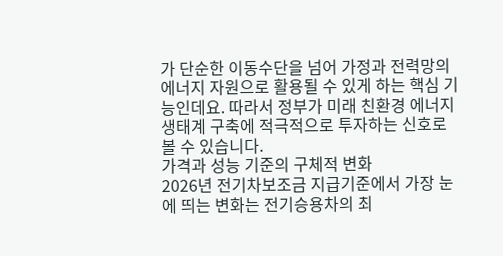가 단순한 이동수단을 넘어 가정과 전력망의 에너지 자원으로 활용될 수 있게 하는 핵심 기능인데요. 따라서 정부가 미래 친환경 에너지 생태계 구축에 적극적으로 투자하는 신호로 볼 수 있습니다.
가격과 성능 기준의 구체적 변화
2026년 전기차보조금 지급기준에서 가장 눈에 띄는 변화는 전기승용차의 최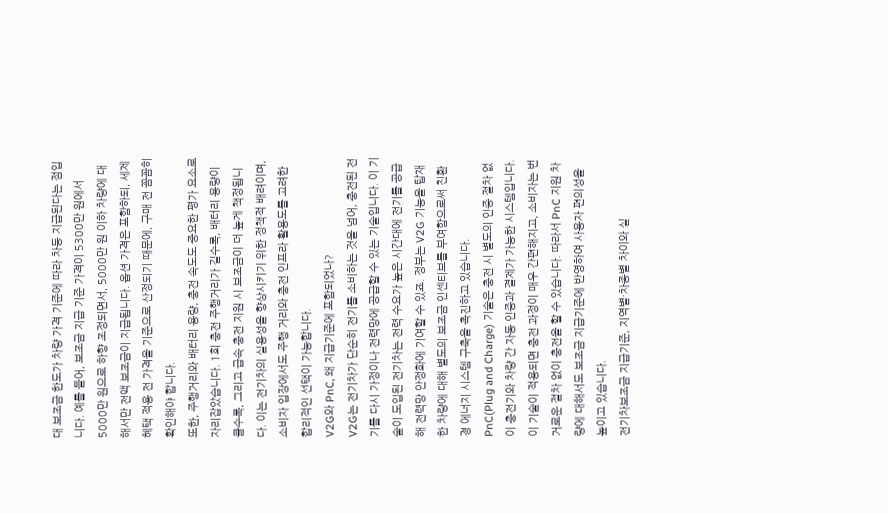대 보조금 한도가 차량 가격 기준에 따라 차등 지급된다는 점입니다. 예를 들어, 보조금 지급 기준 가격이 5300만 원에서 5000만 원으로 하향 조정되면서, 5000만 원 이하 차량에 대해서만 전액 보조금이 지급됩니다. 옵션 가격은 포함하되, 세제 혜택 적용 전 가격을 기준으로 산정되기 때문에, 구매 전 꼼꼼히 확인해야 합니다.
또한, 주행거리와 배터리 용량, 충전 속도도 중요한 평가 요소로 자리잡았습니다. 1회 충전 주행거리가 길수록, 배터리 용량이 클수록, 그리고 급속 충전 지원 시 보조금이 더 높게 책정됩니다. 이는 전기차의 실용성을 향상시키기 위한 정책적 배려이며, 소비자 입장에서도 주행 거리와 충전 인프라 활용도를 고려한 합리적인 선택이 가능합니다.
V2G와 PnC, 왜 지급기준에 포함되었나?
V2G는 전기차가 단순히 전기를 소비하는 것을 넘어, 충전된 전기를 다시 가정이나 전력망에 공급할 수 있는 기술입니다. 이 기술이 도입된 전기차는 전력 수요가 높은 시간대에 전기를 공급해 전력망 안정화에 기여할 수 있죠. 정부는 V2G 기능을 탑재한 차량에 대해 별도의 보조금 인센티브를 부여함으로써 친환경 에너지 시스템 구축을 촉진하고 있습니다.
PnC(Plug and Charge) 기술은 충전 시 별도의 인증 절차 없이 충전기와 차량 간 자동 인증과 결제가 가능한 시스템입니다. 이 기술이 적용되면 충전 과정이 매우 간편해지고, 소비자는 번거로운 절차 없이 충전을 할 수 있습니다. 따라서 PnC 지원 차량에 대해서도 보조금 지급기준에 반영하여 사용자 편의성을 높이고 있습니다.
전기차보조금 지급기준, 지역별·차종별 차이와 실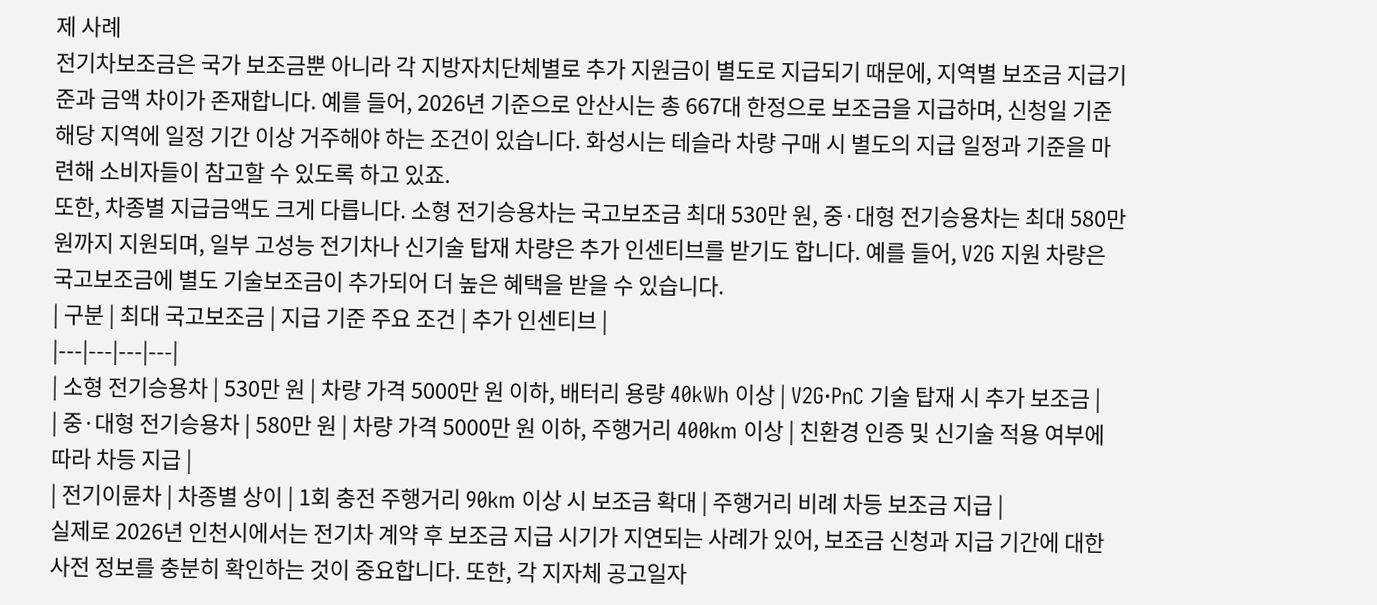제 사례
전기차보조금은 국가 보조금뿐 아니라 각 지방자치단체별로 추가 지원금이 별도로 지급되기 때문에, 지역별 보조금 지급기준과 금액 차이가 존재합니다. 예를 들어, 2026년 기준으로 안산시는 총 667대 한정으로 보조금을 지급하며, 신청일 기준 해당 지역에 일정 기간 이상 거주해야 하는 조건이 있습니다. 화성시는 테슬라 차량 구매 시 별도의 지급 일정과 기준을 마련해 소비자들이 참고할 수 있도록 하고 있죠.
또한, 차종별 지급금액도 크게 다릅니다. 소형 전기승용차는 국고보조금 최대 530만 원, 중·대형 전기승용차는 최대 580만 원까지 지원되며, 일부 고성능 전기차나 신기술 탑재 차량은 추가 인센티브를 받기도 합니다. 예를 들어, V2G 지원 차량은 국고보조금에 별도 기술보조금이 추가되어 더 높은 혜택을 받을 수 있습니다.
| 구분 | 최대 국고보조금 | 지급 기준 주요 조건 | 추가 인센티브 |
|---|---|---|---|
| 소형 전기승용차 | 530만 원 | 차량 가격 5000만 원 이하, 배터리 용량 40kWh 이상 | V2G·PnC 기술 탑재 시 추가 보조금 |
| 중·대형 전기승용차 | 580만 원 | 차량 가격 5000만 원 이하, 주행거리 400km 이상 | 친환경 인증 및 신기술 적용 여부에 따라 차등 지급 |
| 전기이륜차 | 차종별 상이 | 1회 충전 주행거리 90km 이상 시 보조금 확대 | 주행거리 비례 차등 보조금 지급 |
실제로 2026년 인천시에서는 전기차 계약 후 보조금 지급 시기가 지연되는 사례가 있어, 보조금 신청과 지급 기간에 대한 사전 정보를 충분히 확인하는 것이 중요합니다. 또한, 각 지자체 공고일자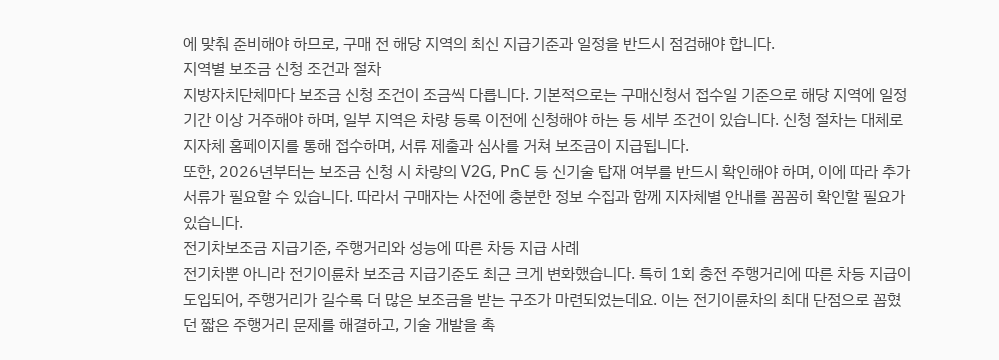에 맞춰 준비해야 하므로, 구매 전 해당 지역의 최신 지급기준과 일정을 반드시 점검해야 합니다.
지역별 보조금 신청 조건과 절차
지방자치단체마다 보조금 신청 조건이 조금씩 다릅니다. 기본적으로는 구매신청서 접수일 기준으로 해당 지역에 일정 기간 이상 거주해야 하며, 일부 지역은 차량 등록 이전에 신청해야 하는 등 세부 조건이 있습니다. 신청 절차는 대체로 지자체 홈페이지를 통해 접수하며, 서류 제출과 심사를 거쳐 보조금이 지급됩니다.
또한, 2026년부터는 보조금 신청 시 차량의 V2G, PnC 등 신기술 탑재 여부를 반드시 확인해야 하며, 이에 따라 추가 서류가 필요할 수 있습니다. 따라서 구매자는 사전에 충분한 정보 수집과 함께 지자체별 안내를 꼼꼼히 확인할 필요가 있습니다.
전기차보조금 지급기준, 주행거리와 성능에 따른 차등 지급 사례
전기차뿐 아니라 전기이륜차 보조금 지급기준도 최근 크게 변화했습니다. 특히 1회 충전 주행거리에 따른 차등 지급이 도입되어, 주행거리가 길수록 더 많은 보조금을 받는 구조가 마련되었는데요. 이는 전기이륜차의 최대 단점으로 꼽혔던 짧은 주행거리 문제를 해결하고, 기술 개발을 촉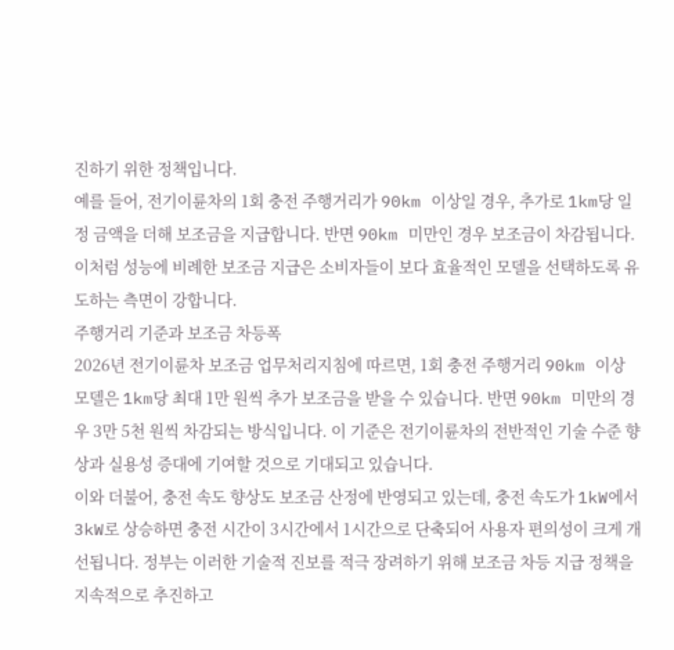진하기 위한 정책입니다.
예를 들어, 전기이륜차의 1회 충전 주행거리가 90km 이상일 경우, 추가로 1km당 일정 금액을 더해 보조금을 지급합니다. 반면 90km 미만인 경우 보조금이 차감됩니다. 이처럼 성능에 비례한 보조금 지급은 소비자들이 보다 효율적인 모델을 선택하도록 유도하는 측면이 강합니다.
주행거리 기준과 보조금 차등폭
2026년 전기이륜차 보조금 업무처리지침에 따르면, 1회 충전 주행거리 90km 이상 모델은 1km당 최대 1만 원씩 추가 보조금을 받을 수 있습니다. 반면 90km 미만의 경우 3만 5천 원씩 차감되는 방식입니다. 이 기준은 전기이륜차의 전반적인 기술 수준 향상과 실용성 증대에 기여할 것으로 기대되고 있습니다.
이와 더불어, 충전 속도 향상도 보조금 산정에 반영되고 있는데, 충전 속도가 1kW에서 3kW로 상승하면 충전 시간이 3시간에서 1시간으로 단축되어 사용자 편의성이 크게 개선됩니다. 정부는 이러한 기술적 진보를 적극 장려하기 위해 보조금 차등 지급 정책을 지속적으로 추진하고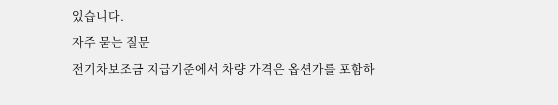있습니다.
자주 묻는 질문
전기차보조금 지급기준에서 차량 가격은 옵션가를 포함하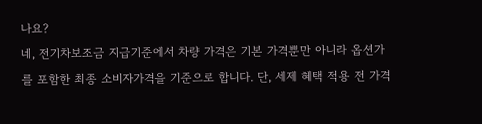나요?
네, 전기차보조금 지급기준에서 차량 가격은 기본 가격뿐만 아니라 옵션가를 포함한 최종 소비자가격을 기준으로 합니다. 단, 세제 혜택 적용 전 가격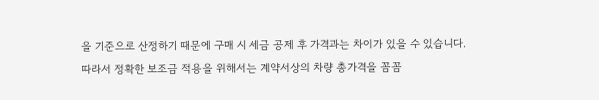을 기준으로 산정하기 때문에 구매 시 세금 공제 후 가격과는 차이가 있을 수 있습니다. 따라서 정확한 보조금 적용을 위해서는 계약서상의 차량 총가격을 꼼꼼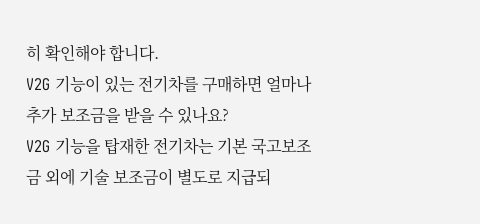히 확인해야 합니다.
V2G 기능이 있는 전기차를 구매하면 얼마나 추가 보조금을 받을 수 있나요?
V2G 기능을 탑재한 전기차는 기본 국고보조금 외에 기술 보조금이 별도로 지급되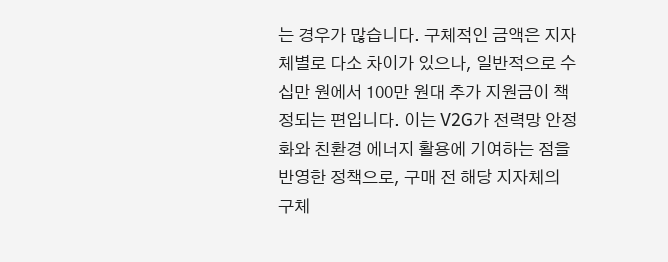는 경우가 많습니다. 구체적인 금액은 지자체별로 다소 차이가 있으나, 일반적으로 수십만 원에서 100만 원대 추가 지원금이 책정되는 편입니다. 이는 V2G가 전력망 안정화와 친환경 에너지 활용에 기여하는 점을 반영한 정책으로, 구매 전 해당 지자체의 구체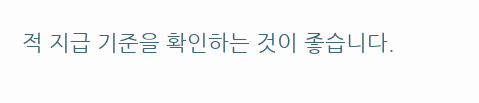적 지급 기준을 확인하는 것이 좋습니다.